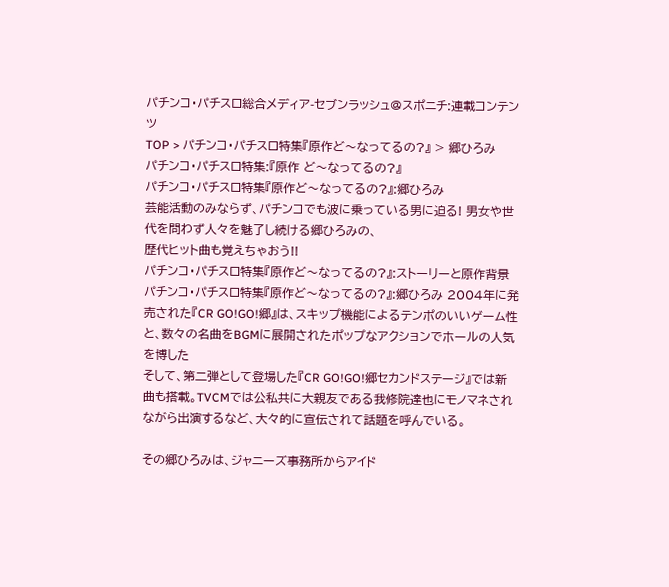パチンコ・パチスロ総合メディア-セブンラッシュ@スポニチ:連載コンテンツ
TOP > パチンコ・パチスロ特集『原作ど〜なってるの?』 > 郷ひろみ
パチンコ・パチスロ特集:『原作 ど〜なってるの?』
パチンコ・パチスロ特集『原作ど〜なってるの?』:郷ひろみ
芸能活動のみならず、パチンコでも波に乗っている男に迫る! 男女や世代を問わず人々を魅了し続ける郷ひろみの、
歴代ヒット曲も覚えちゃおう!!
パチンコ・パチスロ特集『原作ど〜なってるの?』:ストーリーと原作背景
パチンコ・パチスロ特集『原作ど〜なってるの?』:郷ひろみ 2004年に発売された『CR GO!GO!郷』は、スキップ機能によるテンポのいいゲーム性と、数々の名曲をBGMに展開されたポップなアクションでホールの人気を博した
そして、第二弾として登場した『CR GO!GO!郷セカンドステージ』では新曲も搭載。TVCMでは公私共に大親友である我修院達也にモノマネされながら出演するなど、大々的に宣伝されて話題を呼んでいる。

その郷ひろみは、ジャニーズ事務所からアイド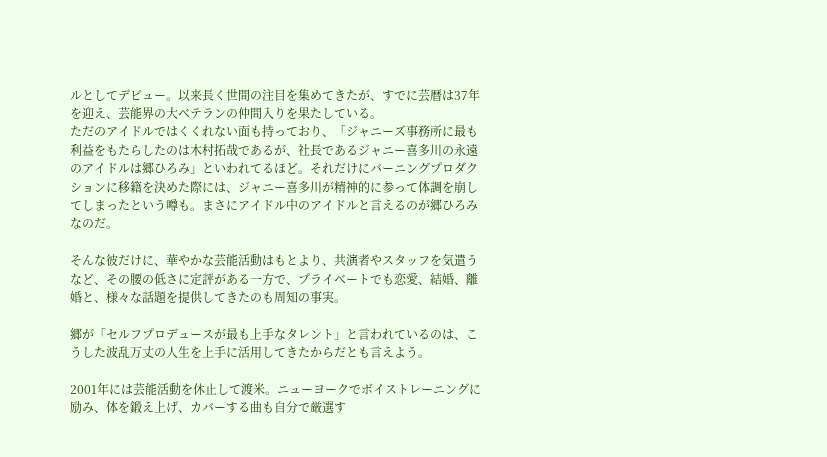ルとしてデビュー。以来長く世間の注目を集めてきたが、すでに芸暦は37年を迎え、芸能界の大ベテランの仲間入りを果たしている。
ただのアイドルではくくれない面も持っており、「ジャニーズ事務所に最も利益をもたらしたのは木村拓哉であるが、社長であるジャニー喜多川の永遠のアイドルは郷ひろみ」といわれてるほど。それだけにバーニングプロダクションに移籍を決めた際には、ジャニー喜多川が精神的に参って体調を崩してしまったという噂も。まさにアイドル中のアイドルと言えるのが郷ひろみなのだ。

そんな彼だけに、華やかな芸能活動はもとより、共演者やスタッフを気遣うなど、その腰の低さに定評がある一方で、プライベートでも恋愛、結婚、離婚と、様々な話題を提供してきたのも周知の事実。

郷が「セルフプロデュースが最も上手なタレント」と言われているのは、こうした波乱万丈の人生を上手に活用してきたからだとも言えよう。

2001年には芸能活動を休止して渡米。ニューヨークでボイストレーニングに励み、体を鍛え上げ、カバーする曲も自分で厳選す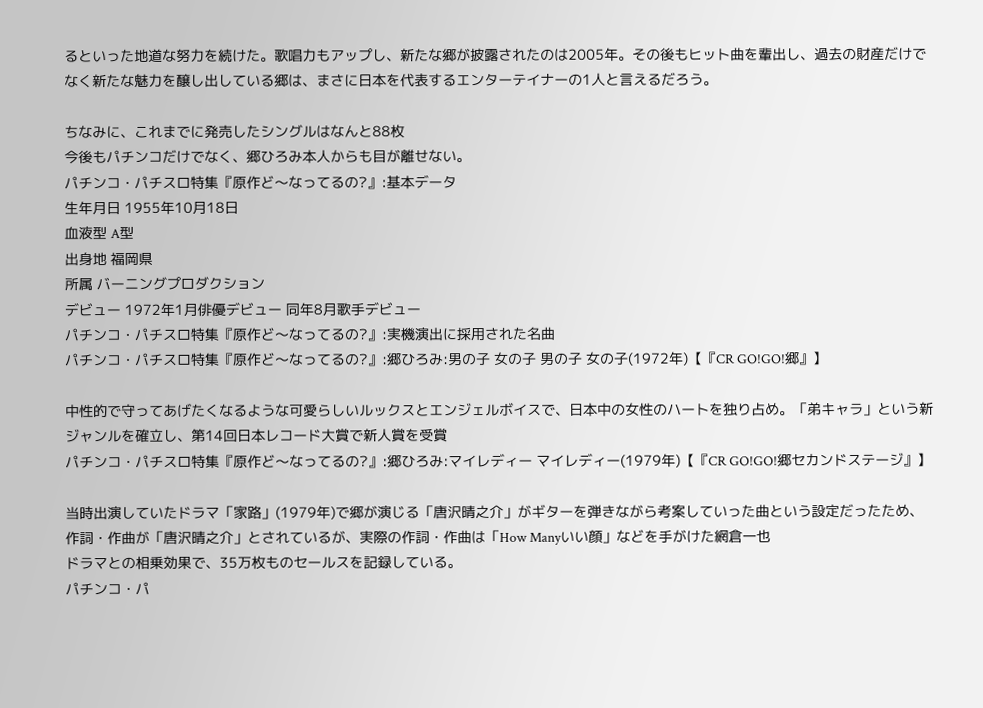るといった地道な努力を続けた。歌唱力もアップし、新たな郷が披露されたのは2005年。その後もヒット曲を輩出し、過去の財産だけでなく新たな魅力を醸し出している郷は、まさに日本を代表するエンターテイナーの1人と言えるだろう。

ちなみに、これまでに発売したシングルはなんと88枚
今後もパチンコだけでなく、郷ひろみ本人からも目が離せない。
パチンコ・パチスロ特集『原作ど〜なってるの?』:基本データ
生年月日 1955年10月18日
血液型 A型
出身地 福岡県
所属 バーニングプロダクション
デビュー 1972年1月俳優デビュー 同年8月歌手デビュー
パチンコ・パチスロ特集『原作ど〜なってるの?』:実機演出に採用された名曲
パチンコ・パチスロ特集『原作ど〜なってるの?』:郷ひろみ:男の子 女の子 男の子 女の子(1972年)【『CR GO!GO!郷』】

中性的で守ってあげたくなるような可愛らしいルックスとエンジェルボイスで、日本中の女性のハートを独り占め。「弟キャラ」という新ジャンルを確立し、第14回日本レコード大賞で新人賞を受賞
パチンコ・パチスロ特集『原作ど〜なってるの?』:郷ひろみ:マイレディー マイレディー(1979年)【『CR GO!GO!郷セカンドステージ』】

当時出演していたドラマ「家路」(1979年)で郷が演じる「唐沢晴之介」がギターを弾きながら考案していった曲という設定だったため、作詞・作曲が「唐沢晴之介」とされているが、実際の作詞・作曲は「How Manyいい顔」などを手がけた網倉一也
ドラマとの相乗効果で、35万枚ものセールスを記録している。
パチンコ・パ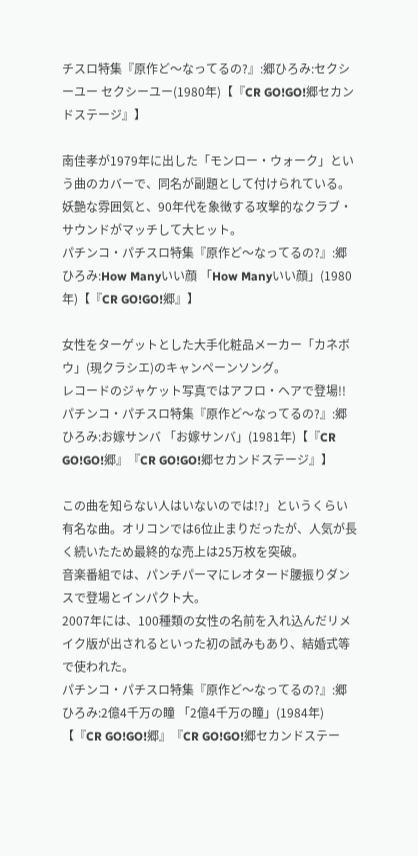チスロ特集『原作ど〜なってるの?』:郷ひろみ:セクシーユー セクシーユー(1980年)【『CR GO!GO!郷セカンドステージ』】

南佳孝が1979年に出した「モンロー・ウォーク」という曲のカバーで、同名が副題として付けられている。
妖艶な雰囲気と、90年代を象徴する攻撃的なクラブ・サウンドがマッチして大ヒット。
パチンコ・パチスロ特集『原作ど〜なってるの?』:郷ひろみ:How Manyいい顔 「How Manyいい顔」(1980年)【『CR GO!GO!郷』】

女性をターゲットとした大手化粧品メーカー「カネボウ」(現クラシエ)のキャンペーンソング。
レコードのジャケット写真ではアフロ・ヘアで登場!!
パチンコ・パチスロ特集『原作ど〜なってるの?』:郷ひろみ:お嫁サンバ 「お嫁サンバ」(1981年)【『CR GO!GO!郷』『CR GO!GO!郷セカンドステージ』】

この曲を知らない人はいないのでは!?」というくらい有名な曲。オリコンでは6位止まりだったが、人気が長く続いたため最終的な売上は25万枚を突破。
音楽番組では、パンチパーマにレオタード腰振りダンスで登場とインパクト大。
2007年には、100種類の女性の名前を入れ込んだリメイク版が出されるといった初の試みもあり、結婚式等で使われた。
パチンコ・パチスロ特集『原作ど〜なってるの?』:郷ひろみ:2億4千万の瞳 「2億4千万の瞳」(1984年)【『CR GO!GO!郷』『CR GO!GO!郷セカンドステー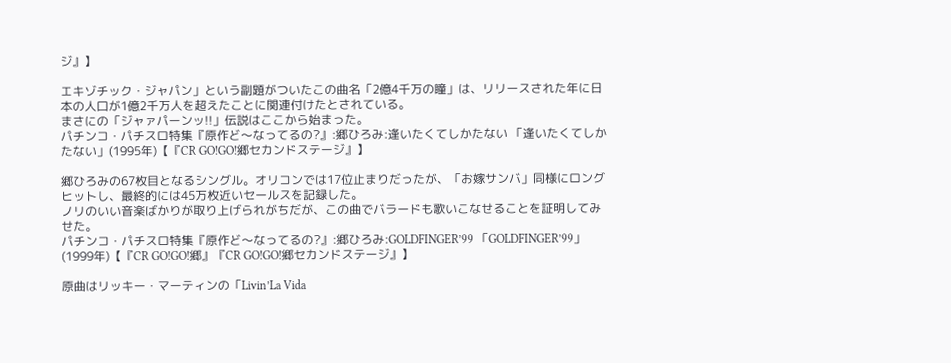ジ』】

エキゾチック・ジャパン」という副題がついたこの曲名「2億4千万の瞳」は、リリースされた年に日本の人口が1億2千万人を超えたことに関連付けたとされている。
まさにの「ジャァパーンッ!!」伝説はここから始まった。
パチンコ・パチスロ特集『原作ど〜なってるの?』:郷ひろみ:逢いたくてしかたない 「逢いたくてしかたない」(1995年)【『CR GO!GO!郷セカンドステージ』】

郷ひろみの67枚目となるシングル。オリコンでは17位止まりだったが、「お嫁サンバ」同様にロングヒットし、最終的には45万枚近いセールスを記録した。
ノリのいい音楽ばかりが取り上げられがちだが、この曲でバラードも歌いこなせることを証明してみせた。
パチンコ・パチスロ特集『原作ど〜なってるの?』:郷ひろみ:GOLDFINGER’99 「GOLDFINGER’99」(1999年)【『CR GO!GO!郷』『CR GO!GO!郷セカンドステージ』】

原曲はリッキー・マーティンの「Livin’La Vida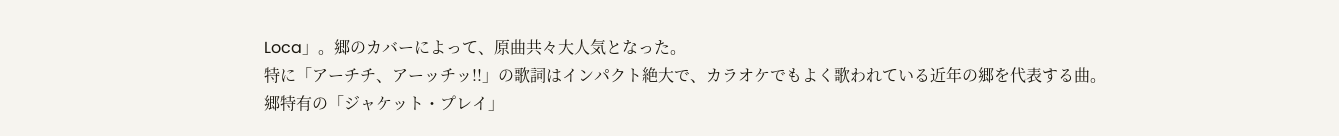Loca」。郷のカバーによって、原曲共々大人気となった。
特に「アーチチ、アーッチッ!!」の歌詞はインパクト絶大で、カラオケでもよく歌われている近年の郷を代表する曲。
郷特有の「ジャケット・プレイ」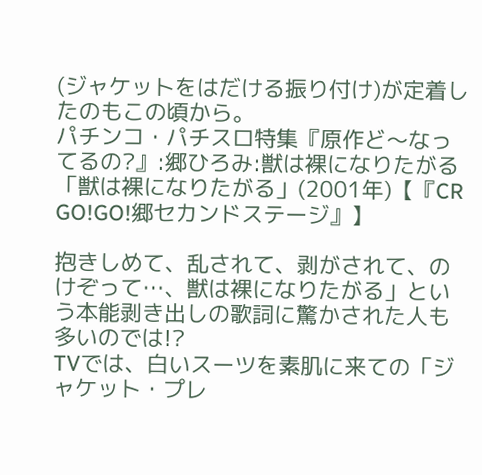(ジャケットをはだける振り付け)が定着したのもこの頃から。
パチンコ・パチスロ特集『原作ど〜なってるの?』:郷ひろみ:獣は裸になりたがる 「獣は裸になりたがる」(2001年)【『CR GO!GO!郷セカンドステージ』】

抱きしめて、乱されて、剥がされて、のけぞって…、獣は裸になりたがる」という本能剥き出しの歌詞に驚かされた人も多いのでは!?
TVでは、白いスーツを素肌に来ての「ジャケット・プレ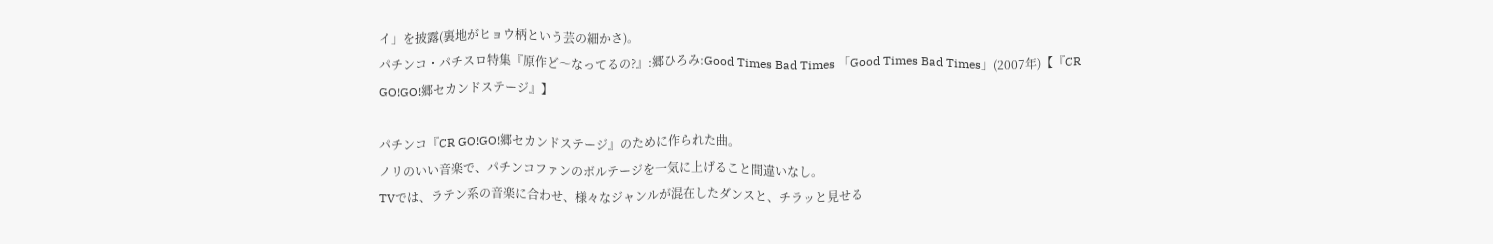イ」を披露(裏地がヒョウ柄という芸の細かさ)。
パチンコ・パチスロ特集『原作ど〜なってるの?』:郷ひろみ:Good Times Bad Times 「Good Times Bad Times」(2007年)【『CR GO!GO!郷セカンドステージ』】

パチンコ『CR GO!GO!郷セカンドステージ』のために作られた曲。
ノリのいい音楽で、パチンコファンのボルテージを一気に上げること間違いなし。
TVでは、ラテン系の音楽に合わせ、様々なジャンルが混在したダンスと、チラッと見せる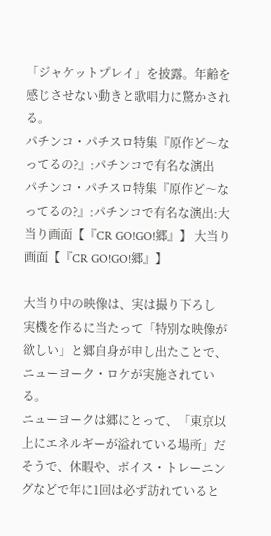「ジャケットプレイ」を披露。年齢を感じさせない動きと歌唱力に驚かされる。
パチンコ・パチスロ特集『原作ど〜なってるの?』:パチンコで有名な演出
パチンコ・パチスロ特集『原作ど〜なってるの?』:パチンコで有名な演出:大当り画面【『CR GO!GO!郷』】 大当り画面【『CR GO!GO!郷』】

大当り中の映像は、実は撮り下ろし
実機を作るに当たって「特別な映像が欲しい」と郷自身が申し出たことで、ニューヨーク・ロケが実施されている。
ニューヨークは郷にとって、「東京以上にエネルギーが溢れている場所」だそうで、休暇や、ボイス・トレーニングなどで年に1回は必ず訪れていると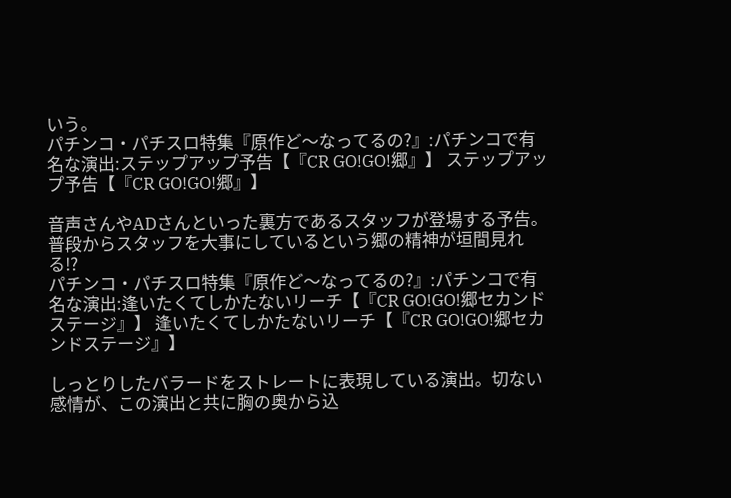いう。
パチンコ・パチスロ特集『原作ど〜なってるの?』:パチンコで有名な演出:ステップアップ予告【『CR GO!GO!郷』】 ステップアップ予告【『CR GO!GO!郷』】

音声さんやADさんといった裏方であるスタッフが登場する予告。普段からスタッフを大事にしているという郷の精神が垣間見れる!?
パチンコ・パチスロ特集『原作ど〜なってるの?』:パチンコで有名な演出:逢いたくてしかたないリーチ【『CR GO!GO!郷セカンドステージ』】 逢いたくてしかたないリーチ【『CR GO!GO!郷セカンドステージ』】

しっとりしたバラードをストレートに表現している演出。切ない感情が、この演出と共に胸の奥から込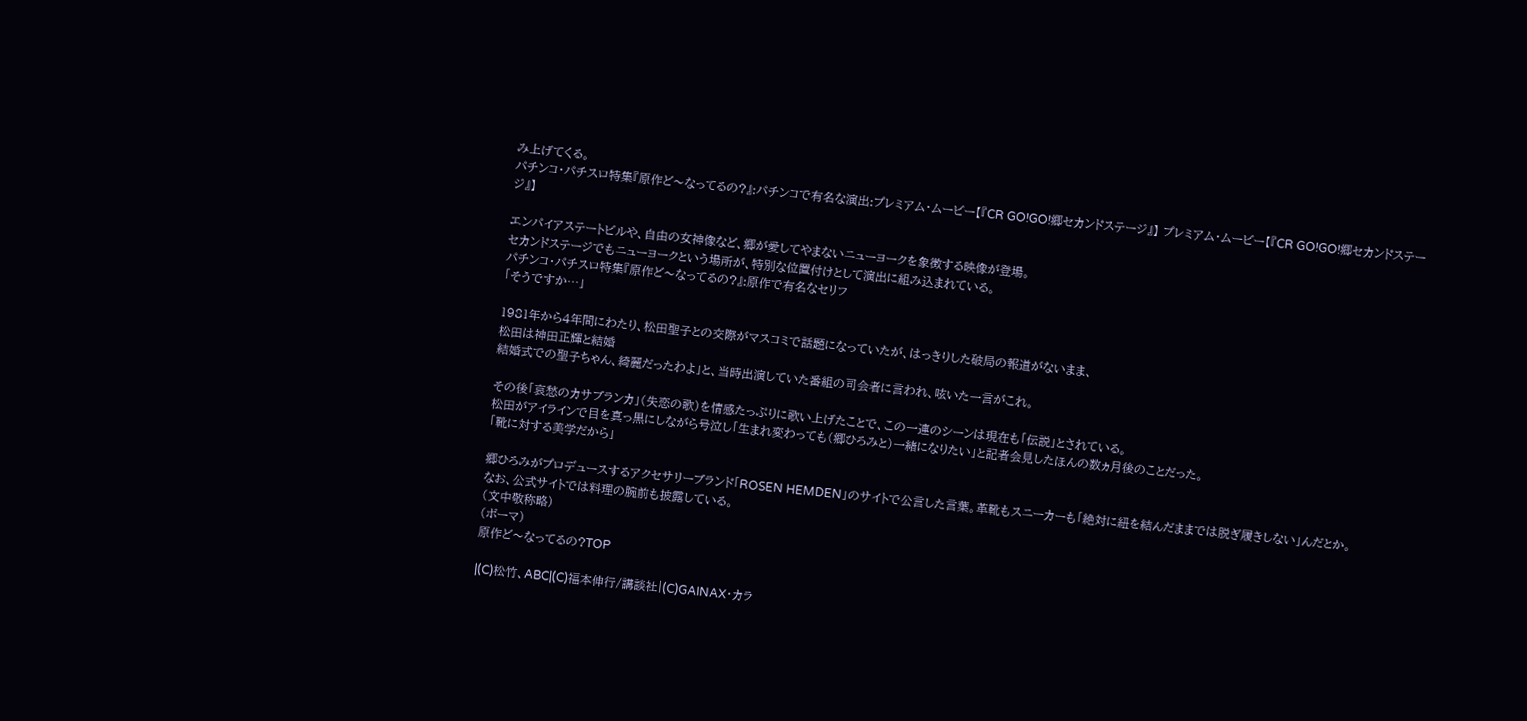み上げてくる。
パチンコ・パチスロ特集『原作ど〜なってるの?』:パチンコで有名な演出:プレミアム・ムービー【『CR GO!GO!郷セカンドステージ』】 プレミアム・ムービー【『CR GO!GO!郷セカンドステージ』】

エンパイアステートビルや、自由の女神像など、郷が愛してやまないニューヨークを象徴する映像が登場。
セカンドステージでもニューヨークという場所が、特別な位置付けとして演出に組み込まれている。
パチンコ・パチスロ特集『原作ど〜なってるの?』:原作で有名なセリフ
「そうですか…」

1981年から4年間にわたり、松田聖子との交際がマスコミで話題になっていたが、はっきりした破局の報道がないまま、
松田は神田正輝と結婚
結婚式での聖子ちゃん、綺麗だったわよ」と、当時出演していた番組の司会者に言われ、呟いた一言がこれ。

その後「哀愁のカサブランカ」(失恋の歌)を情感たっぷりに歌い上げたことで、この一連のシーンは現在も「伝説」とされている。
松田がアイラインで目を真っ黒にしながら号泣し「生まれ変わっても(郷ひろみと)一緒になりたい」と記者会見したほんの数ヵ月後のことだった。
「靴に対する美学だから」

郷ひろみがプロデュースするアクセサリーブランド「ROSEN HEMDEN」のサイトで公言した言葉。革靴もスニーカーも「絶対に紐を結んだままでは脱ぎ履きしない」んだとか。
なお、公式サイトでは料理の腕前も披露している。
(文中敬称略)
(ボーマ)
原作ど〜なってるの?TOP

|(C)松竹、ABC|(C)福本伸行/講談社|(C)GAINAX・カラ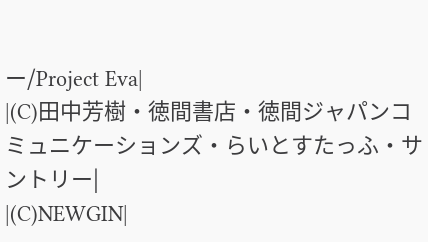ー/Project Eva|
|(C)田中芳樹・徳間書店・徳間ジャパンコミュニケーションズ・らいとすたっふ・サントリー|
|(C)NEWGIN|